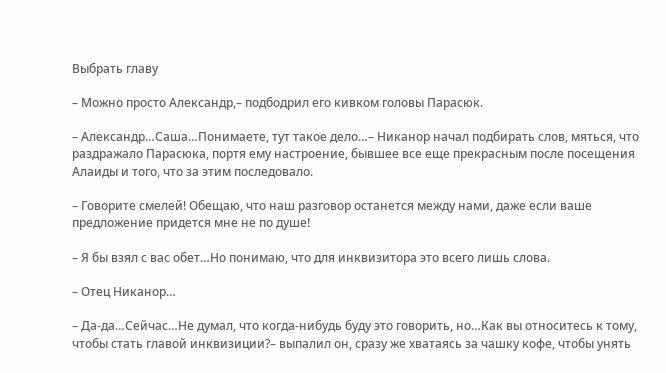Выбрать главу

– Можно просто Александр,– подбодрил его кивком головы Парасюк.

– Александр…Саша…Понимаете, тут такое дело…– Никанор начал подбирать слов, мяться, что раздражало Парасюка, портя ему настроение, бывшее все еще прекрасным после посещения Алаиды и того, что за этим последовало.

– Говорите смелей! Обещаю, что наш разговор останется между нами, даже если ваше предложение придется мне не по душе!

– Я бы взял с вас обет…Но понимаю, что для инквизитора это всего лишь слова.

– Отец Никанор…

– Да-да…Сейчас…Не думал, что когда-нибудь буду это говорить, но…Как вы относитесь к тому, чтобы стать главой инквизиции?– выпалил он, сразу же хватаясь за чашку кофе, чтобы унять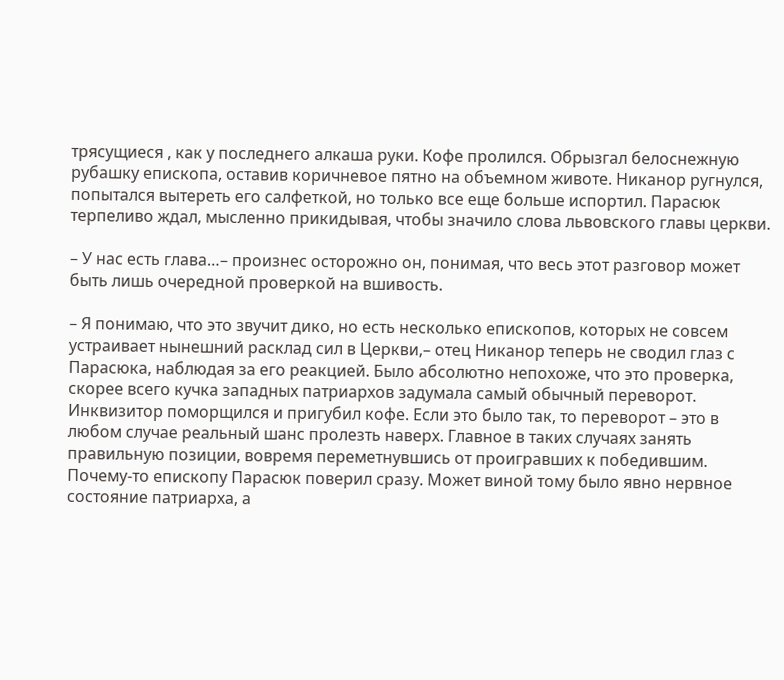трясущиеся , как у последнего алкаша руки. Кофе пролился. Обрызгал белоснежную рубашку епископа, оставив коричневое пятно на объемном животе. Никанор ругнулся, попытался вытереть его салфеткой, но только все еще больше испортил. Парасюк терпеливо ждал, мысленно прикидывая, чтобы значило слова львовского главы церкви.

– У нас есть глава…– произнес осторожно он, понимая, что весь этот разговор может быть лишь очередной проверкой на вшивость.

– Я понимаю, что это звучит дико, но есть несколько епископов, которых не совсем устраивает нынешний расклад сил в Церкви,– отец Никанор теперь не сводил глаз с Парасюка, наблюдая за его реакцией. Было абсолютно непохоже, что это проверка, скорее всего кучка западных патриархов задумала самый обычный переворот. Инквизитор поморщился и пригубил кофе. Если это было так, то переворот – это в любом случае реальный шанс пролезть наверх. Главное в таких случаях занять правильную позиции, вовремя переметнувшись от проигравших к победившим. Почему-то епископу Парасюк поверил сразу. Может виной тому было явно нервное состояние патриарха, а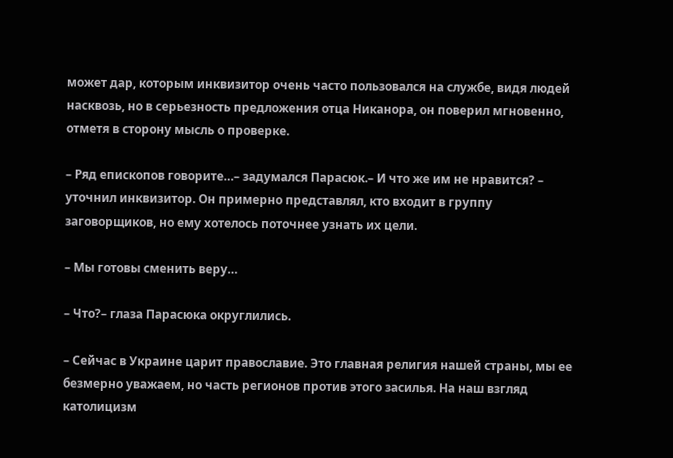может дар, которым инквизитор очень часто пользовался на службе, видя людей насквозь, но в серьезность предложения отца Никанора, он поверил мгновенно, отметя в сторону мысль о проверке.

– Ряд епископов говорите…– задумался Парасюк.– И что же им не нравится? – уточнил инквизитор. Он примерно представлял, кто входит в группу заговорщиков, но ему хотелось поточнее узнать их цели.

– Мы готовы сменить веру…

– Что?– глаза Парасюка округлились.

– Сейчас в Украине царит православие. Это главная религия нашей страны, мы ее безмерно уважаем, но часть регионов против этого засилья. На наш взгляд католицизм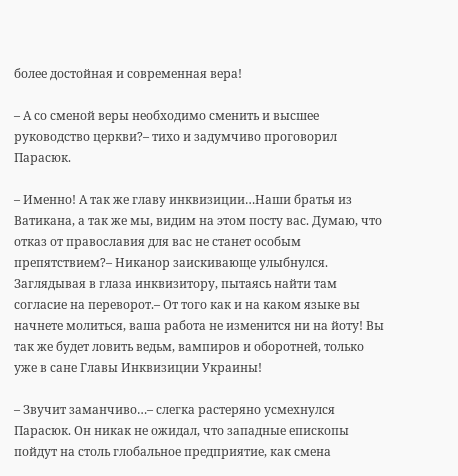более достойная и современная вера!

– А со сменой веры необходимо сменить и высшее руководство церкви?– тихо и задумчиво проговорил Парасюк.

– Именно! А так же главу инквизиции…Наши братья из Ватикана, а так же мы, видим на этом посту вас. Думаю, что отказ от православия для вас не станет особым препятствием?– Никанор заискивающе улыбнулся. Заглядывая в глаза инквизитору, пытаясь найти там согласие на переворот.– От того как и на каком языке вы начнете молиться, ваша работа не изменится ни на йоту! Вы так же будет ловить ведьм, вампиров и оборотней, только уже в сане Главы Инквизиции Украины!

– Звучит заманчиво…– слегка растеряно усмехнулся Парасюк. Он никак не ожидал, что западные епископы пойдут на столь глобальное предприятие, как смена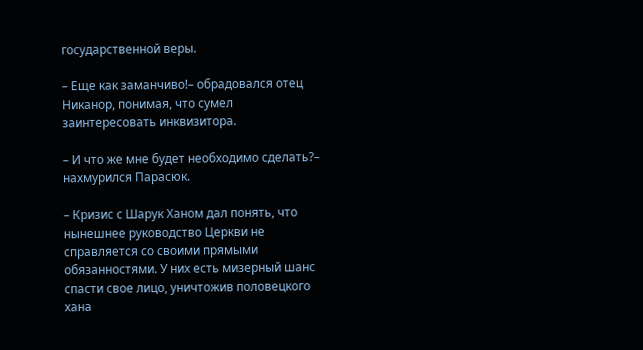государственной веры.

– Еще как заманчиво!– обрадовался отец Никанор, понимая, что сумел заинтересовать инквизитора.

– И что же мне будет необходимо сделать?– нахмурился Парасюк.

– Кризис с Шарук Ханом дал понять, что нынешнее руководство Церкви не справляется со своими прямыми обязанностями. У них есть мизерный шанс спасти свое лицо, уничтожив половецкого хана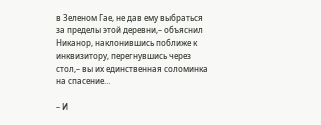в Зеленом Гае, не дав ему выбраться за пределы этой деревни,– объяснил Никанор, наклонившись поближе к инквизитору, перегнувшись через стол,– вы их единственная соломинка на спасение…

– И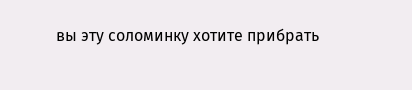вы эту соломинку хотите прибрать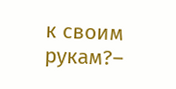к своим рукам?–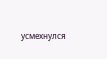усмехнулся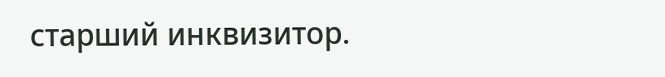старший инквизитор.